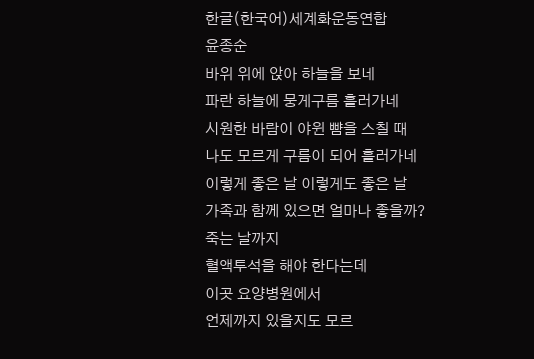한글(한국어)세계화운동연합
윤종순
바위 위에 앉아 하늘을 보네
파란 하늘에 뭉게구름 흘러가네
시원한 바람이 야윈 뺨을 스칠 때
나도 모르게 구름이 되어 흘러가네
이렇게 좋은 날 이렇게도 좋은 날
가족과 함께 있으면 얼마나 좋을까?
죽는 날까지
혈액투석을 해야 한다는데
이곳 요양병원에서
언제까지 있을지도 모르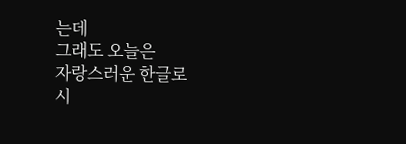는데
그래도 오늘은
자랑스러운 한글로
시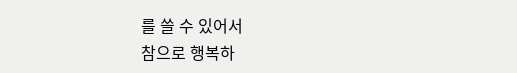를 쓸 수 있어서
참으로 행복하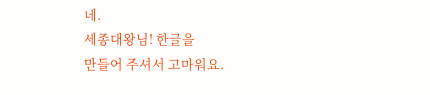네.
세종대왕님! 한글을
만들어 주셔서 고마워요.